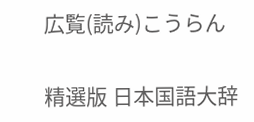広覧(読み)こうらん

精選版 日本国語大辞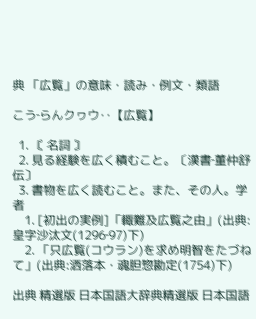典 「広覧」の意味・読み・例文・類語

こう‐らんクヮウ‥【広覧】

  1. 〘 名詞 〙
  2. 見る経験を広く積むこと。〔漢書‐董仲舒伝〕
  3. 書物を広く読むこと。また、その人。学者
    1. [初出の実例]「輙難及広覧之由」(出典:皇字沙汰文(1296‐97)下)
    2. 「只広覧(コウラン)を求め明智をたづねて」(出典:洒落本・魂胆惣勘定(1754)下)

出典 精選版 日本国語大辞典精選版 日本国語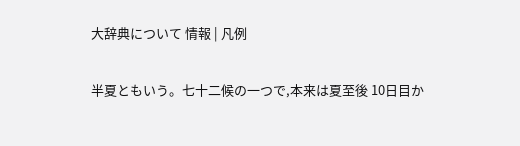大辞典について 情報 | 凡例

半夏ともいう。七十二候の一つで,本来は夏至後 10日目か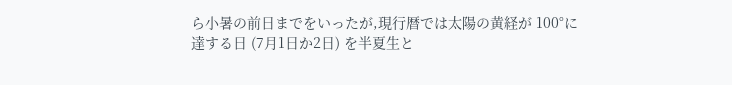ら小暑の前日までをいったが,現行暦では太陽の黄経が 100°に達する日 (7月1日か2日) を半夏生と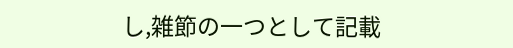し,雑節の一つとして記載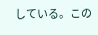している。この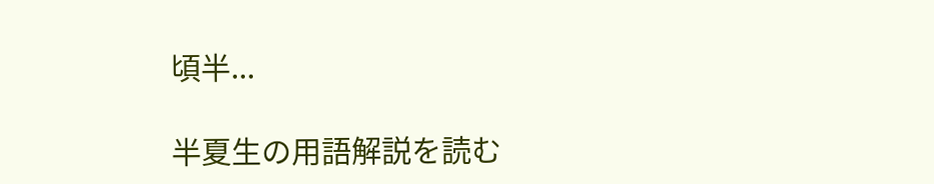頃半...

半夏生の用語解説を読む